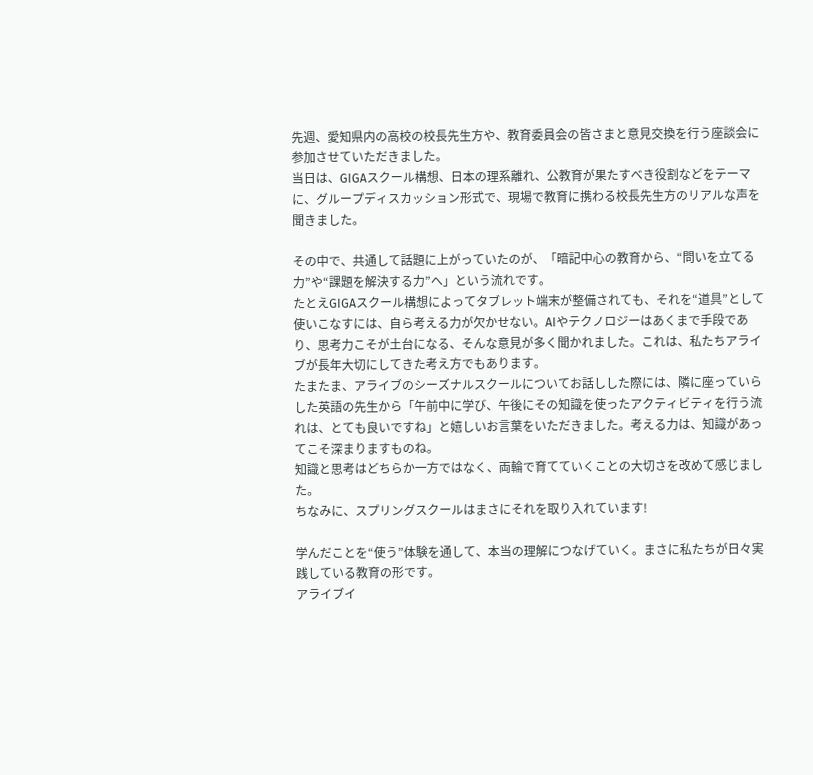先週、愛知県内の高校の校長先生方や、教育委員会の皆さまと意見交換を行う座談会に参加させていただきました。
当日は、GIGAスクール構想、日本の理系離れ、公教育が果たすべき役割などをテーマに、グループディスカッション形式で、現場で教育に携わる校長先生方のリアルな声を聞きました。

その中で、共通して話題に上がっていたのが、「暗記中心の教育から、“問いを立てる力”や“課題を解決する力”へ」という流れです。
たとえGIGAスクール構想によってタブレット端末が整備されても、それを“道具”として使いこなすには、自ら考える力が欠かせない。AIやテクノロジーはあくまで手段であり、思考力こそが土台になる、そんな意見が多く聞かれました。これは、私たちアライブが長年大切にしてきた考え方でもあります。
たまたま、アライブのシーズナルスクールについてお話しした際には、隣に座っていらした英語の先生から「午前中に学び、午後にその知識を使ったアクティビティを行う流れは、とても良いですね」と嬉しいお言葉をいただきました。考える力は、知識があってこそ深まりますものね。
知識と思考はどちらか一方ではなく、両輪で育てていくことの大切さを改めて感じました。
ちなみに、スプリングスクールはまさにそれを取り入れています!

学んだことを“使う”体験を通して、本当の理解につなげていく。まさに私たちが日々実践している教育の形です。
アライブイ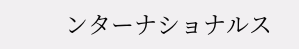ンターナショナルス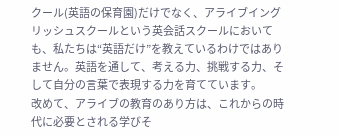クール(英語の保育園)だけでなく、アライブイングリッシュスクールという英会話スクールにおいても、私たちは“英語だけ”を教えているわけではありません。英語を通して、考える力、挑戦する力、そして自分の言葉で表現する力を育てています。
改めて、アライブの教育のあり方は、これからの時代に必要とされる学びそ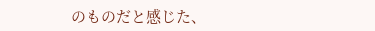のものだと感じた、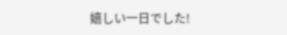嬉しい一日でした!